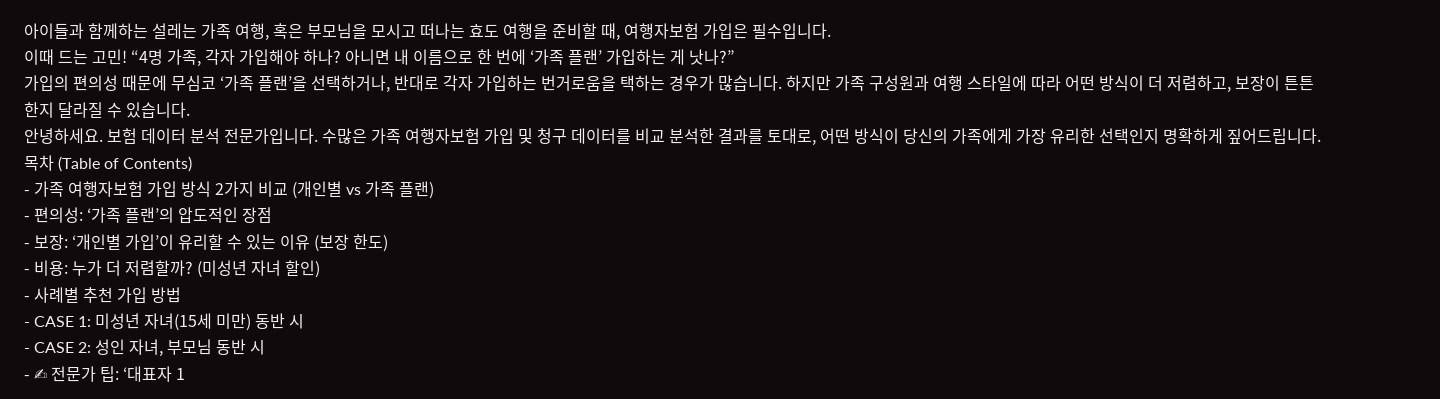아이들과 함께하는 설레는 가족 여행, 혹은 부모님을 모시고 떠나는 효도 여행을 준비할 때, 여행자보험 가입은 필수입니다.
이때 드는 고민! “4명 가족, 각자 가입해야 하나? 아니면 내 이름으로 한 번에 ‘가족 플랜’ 가입하는 게 낫나?”
가입의 편의성 때문에 무심코 ‘가족 플랜’을 선택하거나, 반대로 각자 가입하는 번거로움을 택하는 경우가 많습니다. 하지만 가족 구성원과 여행 스타일에 따라 어떤 방식이 더 저렴하고, 보장이 튼튼한지 달라질 수 있습니다.
안녕하세요. 보험 데이터 분석 전문가입니다. 수많은 가족 여행자보험 가입 및 청구 데이터를 비교 분석한 결과를 토대로, 어떤 방식이 당신의 가족에게 가장 유리한 선택인지 명확하게 짚어드립니다.
목차 (Table of Contents)
- 가족 여행자보험 가입 방식 2가지 비교 (개인별 vs 가족 플랜)
- 편의성: ‘가족 플랜’의 압도적인 장점
- 보장: ‘개인별 가입’이 유리할 수 있는 이유 (보장 한도)
- 비용: 누가 더 저렴할까? (미성년 자녀 할인)
- 사례별 추천 가입 방법
- CASE 1: 미성년 자녀(15세 미만) 동반 시
- CASE 2: 성인 자녀, 부모님 동반 시
- ✍ 전문가 팁: ‘대표자 1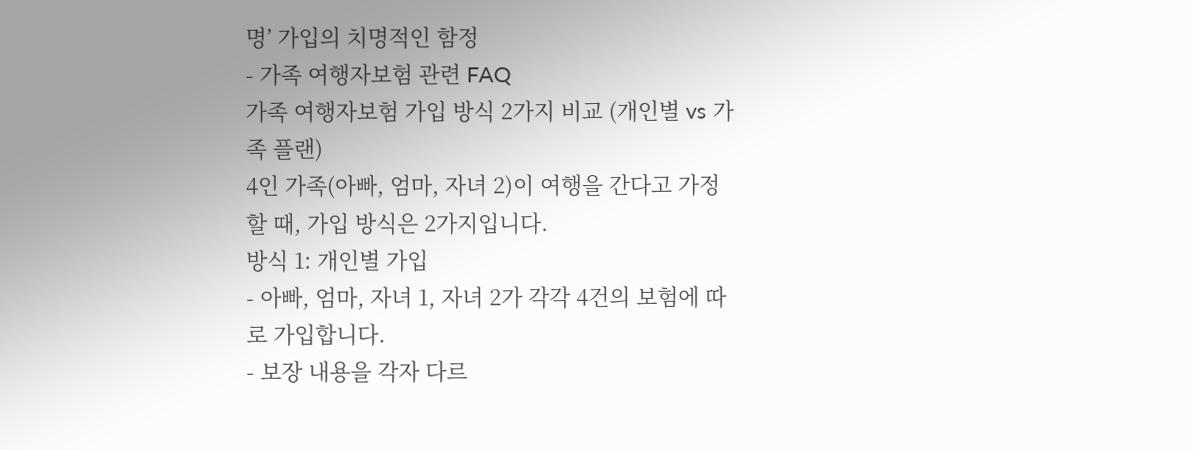명’ 가입의 치명적인 함정
- 가족 여행자보험 관련 FAQ
가족 여행자보험 가입 방식 2가지 비교 (개인별 vs 가족 플랜)
4인 가족(아빠, 엄마, 자녀 2)이 여행을 간다고 가정할 때, 가입 방식은 2가지입니다.
방식 1: 개인별 가입
- 아빠, 엄마, 자녀 1, 자녀 2가 각각 4건의 보험에 따로 가입합니다.
- 보장 내용을 각자 다르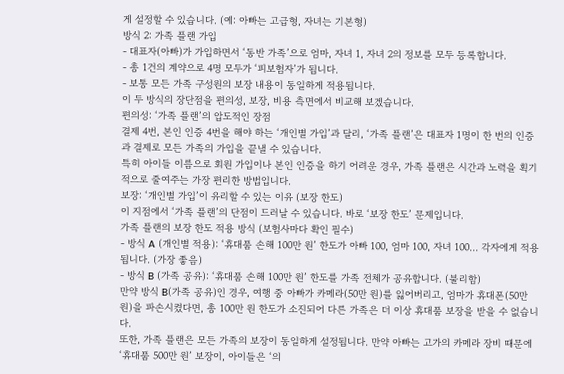게 설정할 수 있습니다. (예: 아빠는 고급형, 자녀는 기본형)
방식 2: 가족 플랜 가입
- 대표자(아빠)가 가입하면서 ‘동반 가족’으로 엄마, 자녀 1, 자녀 2의 정보를 모두 등록합니다.
- 총 1건의 계약으로 4명 모두가 ‘피보험자’가 됩니다.
- 보통 모든 가족 구성원의 보장 내용이 동일하게 적용됩니다.
이 두 방식의 장단점을 편의성, 보장, 비용 측면에서 비교해 보겠습니다.
편의성: ‘가족 플랜’의 압도적인 장점
결제 4번, 본인 인증 4번을 해야 하는 ‘개인별 가입’과 달리, ‘가족 플랜’은 대표자 1명이 한 번의 인증과 결제로 모든 가족의 가입을 끝낼 수 있습니다.
특히 아이들 이름으로 회원 가입이나 본인 인증을 하기 어려운 경우, 가족 플랜은 시간과 노력을 획기적으로 줄여주는 가장 편리한 방법입니다.
보장: ‘개인별 가입’이 유리할 수 있는 이유 (보장 한도)
이 지점에서 ‘가족 플랜’의 단점이 드러날 수 있습니다. 바로 ‘보장 한도’ 문제입니다.
가족 플랜의 보장 한도 적용 방식 (보험사마다 확인 필수)
- 방식 A (개인별 적용): ‘휴대품 손해 100만 원’ 한도가 아빠 100, 엄마 100, 자녀 100… 각자에게 적용됩니다. (가장 좋음)
- 방식 B (가족 공유): ‘휴대품 손해 100만 원’ 한도를 가족 전체가 공유합니다. (불리함)
만약 방식 B(가족 공유)인 경우, 여행 중 아빠가 카메라(50만 원)를 잃어버리고, 엄마가 휴대폰(50만 원)을 파손시켰다면, 총 100만 원 한도가 소진되어 다른 가족은 더 이상 휴대품 보장을 받을 수 없습니다.
또한, 가족 플랜은 모든 가족의 보장이 동일하게 설정됩니다. 만약 아빠는 고가의 카메라 장비 때문에 ‘휴대품 500만 원’ 보장이, 아이들은 ‘의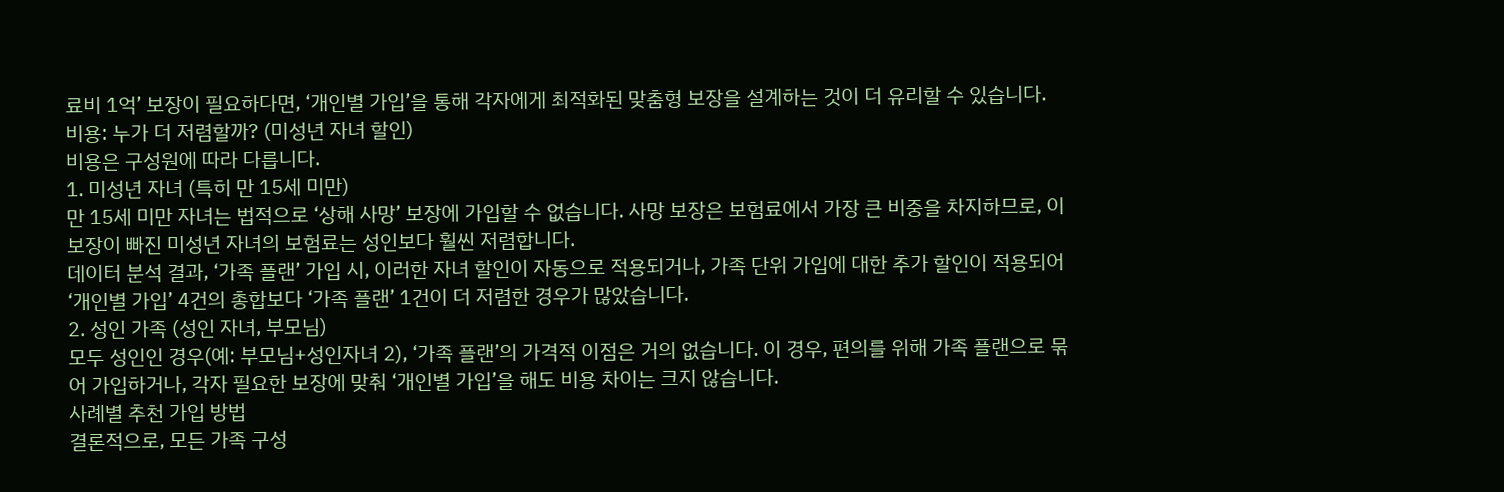료비 1억’ 보장이 필요하다면, ‘개인별 가입’을 통해 각자에게 최적화된 맞춤형 보장을 설계하는 것이 더 유리할 수 있습니다.
비용: 누가 더 저렴할까? (미성년 자녀 할인)
비용은 구성원에 따라 다릅니다.
1. 미성년 자녀 (특히 만 15세 미만)
만 15세 미만 자녀는 법적으로 ‘상해 사망’ 보장에 가입할 수 없습니다. 사망 보장은 보험료에서 가장 큰 비중을 차지하므로, 이 보장이 빠진 미성년 자녀의 보험료는 성인보다 훨씬 저렴합니다.
데이터 분석 결과, ‘가족 플랜’ 가입 시, 이러한 자녀 할인이 자동으로 적용되거나, 가족 단위 가입에 대한 추가 할인이 적용되어 ‘개인별 가입’ 4건의 총합보다 ‘가족 플랜’ 1건이 더 저렴한 경우가 많았습니다.
2. 성인 가족 (성인 자녀, 부모님)
모두 성인인 경우(예: 부모님+성인자녀 2), ‘가족 플랜’의 가격적 이점은 거의 없습니다. 이 경우, 편의를 위해 가족 플랜으로 묶어 가입하거나, 각자 필요한 보장에 맞춰 ‘개인별 가입’을 해도 비용 차이는 크지 않습니다.
사례별 추천 가입 방법
결론적으로, 모든 가족 구성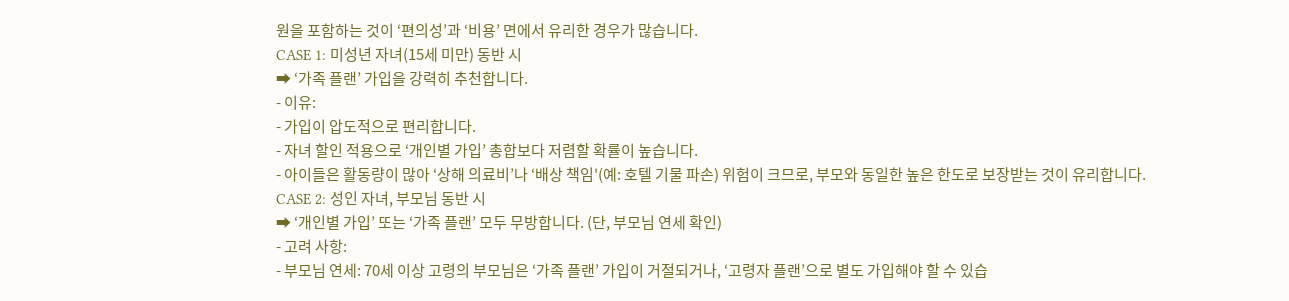원을 포함하는 것이 ‘편의성’과 ‘비용’ 면에서 유리한 경우가 많습니다.
CASE 1: 미성년 자녀(15세 미만) 동반 시
➡ ‘가족 플랜’ 가입을 강력히 추천합니다.
- 이유:
- 가입이 압도적으로 편리합니다.
- 자녀 할인 적용으로 ‘개인별 가입’ 총합보다 저렴할 확률이 높습니다.
- 아이들은 활동량이 많아 ‘상해 의료비’나 ‘배상 책임'(예: 호텔 기물 파손) 위험이 크므로, 부모와 동일한 높은 한도로 보장받는 것이 유리합니다.
CASE 2: 성인 자녀, 부모님 동반 시
➡ ‘개인별 가입’ 또는 ‘가족 플랜’ 모두 무방합니다. (단, 부모님 연세 확인)
- 고려 사항:
- 부모님 연세: 70세 이상 고령의 부모님은 ‘가족 플랜’ 가입이 거절되거나, ‘고령자 플랜’으로 별도 가입해야 할 수 있습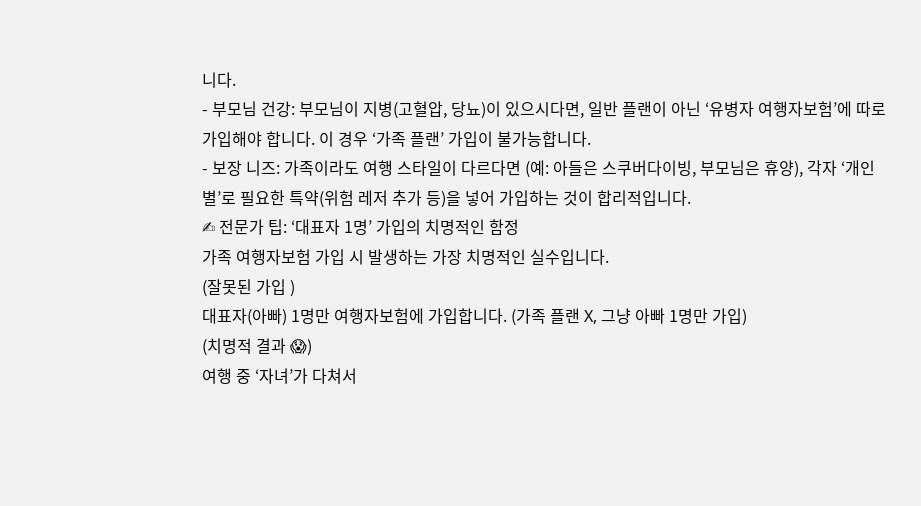니다.
- 부모님 건강: 부모님이 지병(고혈압, 당뇨)이 있으시다면, 일반 플랜이 아닌 ‘유병자 여행자보험’에 따로 가입해야 합니다. 이 경우 ‘가족 플랜’ 가입이 불가능합니다.
- 보장 니즈: 가족이라도 여행 스타일이 다르다면 (예: 아들은 스쿠버다이빙, 부모님은 휴양), 각자 ‘개인별’로 필요한 특약(위험 레저 추가 등)을 넣어 가입하는 것이 합리적입니다.
✍ 전문가 팁: ‘대표자 1명’ 가입의 치명적인 함정
가족 여행자보험 가입 시 발생하는 가장 치명적인 실수입니다.
(잘못된 가입 )
대표자(아빠) 1명만 여행자보험에 가입합니다. (가족 플랜 X, 그냥 아빠 1명만 가입)
(치명적 결과 😱)
여행 중 ‘자녀’가 다쳐서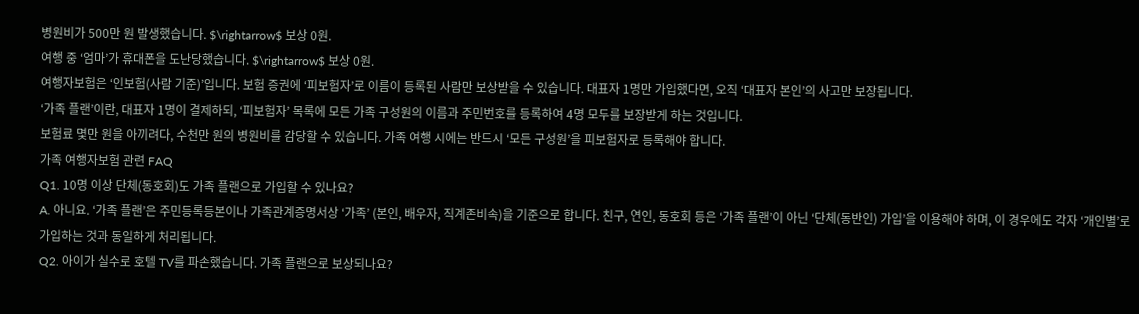병원비가 500만 원 발생했습니다. $\rightarrow$ 보상 0원.
여행 중 ‘엄마’가 휴대폰을 도난당했습니다. $\rightarrow$ 보상 0원.
여행자보험은 ‘인보험(사람 기준)’입니다. 보험 증권에 ‘피보험자’로 이름이 등록된 사람만 보상받을 수 있습니다. 대표자 1명만 가입했다면, 오직 ‘대표자 본인’의 사고만 보장됩니다.
‘가족 플랜’이란, 대표자 1명이 결제하되, ‘피보험자’ 목록에 모든 가족 구성원의 이름과 주민번호를 등록하여 4명 모두를 보장받게 하는 것입니다.
보험료 몇만 원을 아끼려다, 수천만 원의 병원비를 감당할 수 있습니다. 가족 여행 시에는 반드시 ‘모든 구성원’을 피보험자로 등록해야 합니다.
가족 여행자보험 관련 FAQ
Q1. 10명 이상 단체(동호회)도 가족 플랜으로 가입할 수 있나요?
A. 아니요. ‘가족 플랜’은 주민등록등본이나 가족관계증명서상 ‘가족’ (본인, 배우자, 직계존비속)을 기준으로 합니다. 친구, 연인, 동호회 등은 ‘가족 플랜’이 아닌 ‘단체(동반인) 가입’을 이용해야 하며, 이 경우에도 각자 ‘개인별’로 가입하는 것과 동일하게 처리됩니다.
Q2. 아이가 실수로 호텔 TV를 파손했습니다. 가족 플랜으로 보상되나요?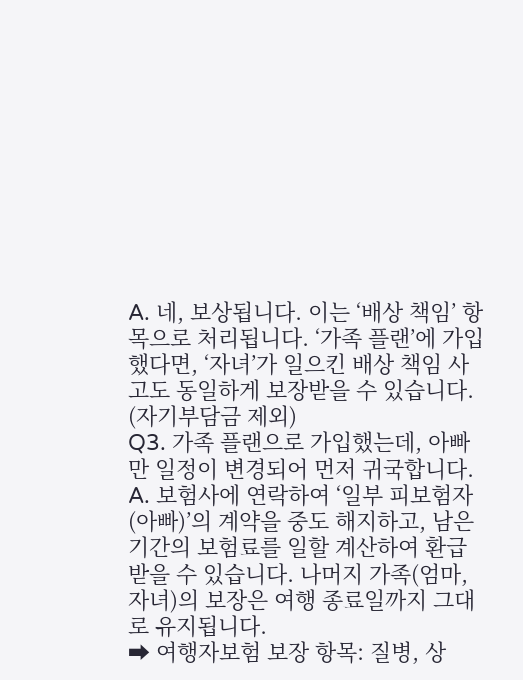A. 네, 보상됩니다. 이는 ‘배상 책임’ 항목으로 처리됩니다. ‘가족 플랜’에 가입했다면, ‘자녀’가 일으킨 배상 책임 사고도 동일하게 보장받을 수 있습니다. (자기부담금 제외)
Q3. 가족 플랜으로 가입했는데, 아빠만 일정이 변경되어 먼저 귀국합니다.
A. 보험사에 연락하여 ‘일부 피보험자(아빠)’의 계약을 중도 해지하고, 남은 기간의 보험료를 일할 계산하여 환급받을 수 있습니다. 나머지 가족(엄마, 자녀)의 보장은 여행 종료일까지 그대로 유지됩니다.
➡ 여행자보험 보장 항목: 질병, 상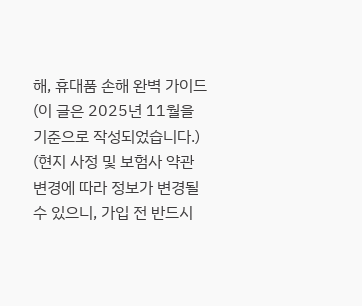해, 휴대품 손해 완벽 가이드
(이 글은 2025년 11월을 기준으로 작성되었습니다.)
(현지 사정 및 보험사 약관 변경에 따라 정보가 변경될 수 있으니, 가입 전 반드시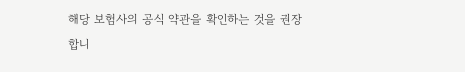해당 보험사의 공식 약관을 확인하는 것을 권장합니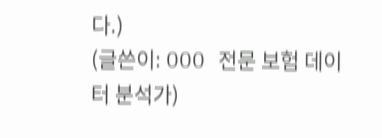다.)
(글쓴이: OOO 전문 보험 데이터 분석가)